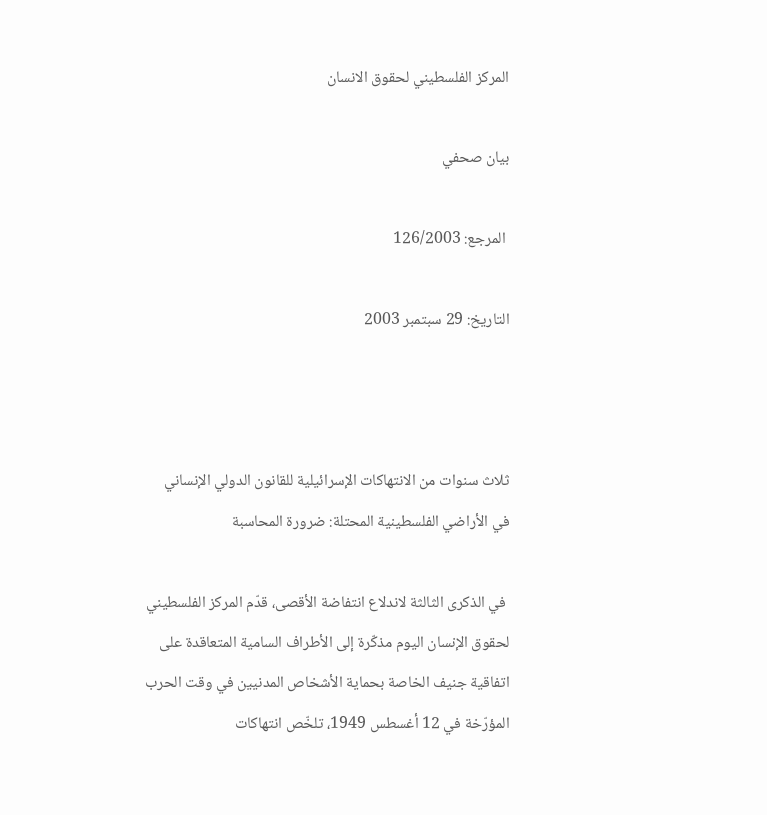المركز الفلسطيني لحقوق الانسان

بيان صحفي

 المرجع: 126/2003

التاريخ: 29 سبتمبر 2003



ثلاث سنوات من الانتهاكات الإسرائيلية للقانون الدولي الإنساني في الأراضي الفلسطينية المحتلة: ضرورة المحاسبة

 في الذكرى الثالثة لاندلاع انتفاضة الأقصى، قدّم المركز الفلسطيني لحقوق الإنسان اليوم مذكّرة إلى الأطراف السامية المتعاقدة على اتفاقية جنيف الخاصة بحماية الأشخاص المدنيين في وقت الحرب المؤرّخة في 12 أغسطس 1949، تلخّص انتهاكات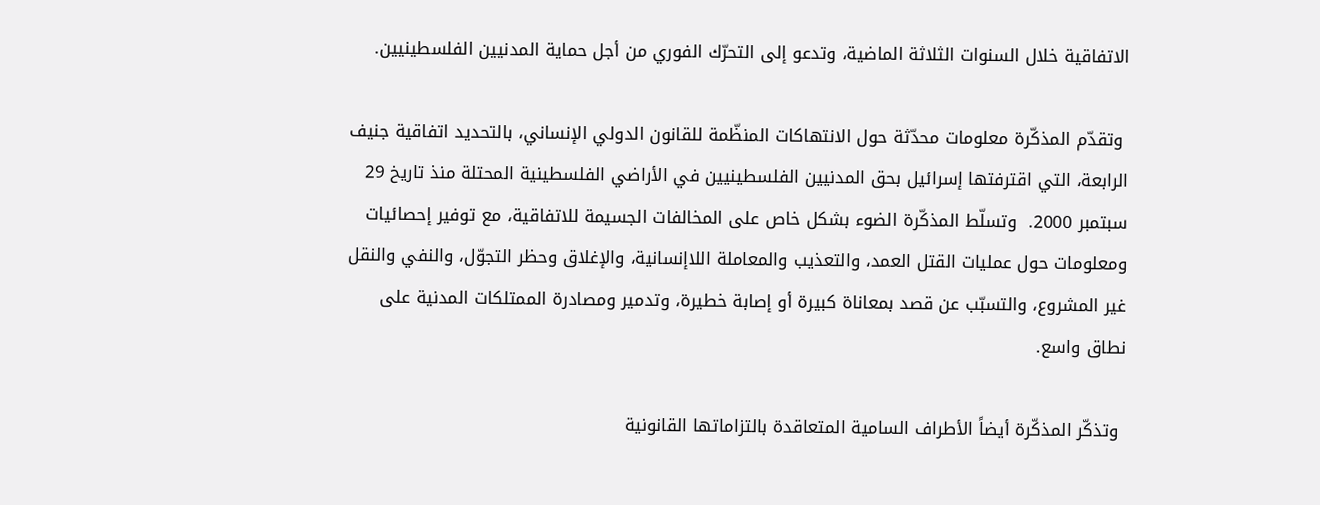الاتفاقية خلال السنوات الثلاثة الماضية، وتدعو إلى التحرّك الفوري من أجل حماية المدنيين الفلسطينيين.

 وتقدّم المذكّرة معلومات محدّثة حول الانتهاكات المنظّمة للقانون الدولي الإنساني، بالتحديد اتفاقية جنيف الرابعة، التي اقترفتها إسرائيل بحق المدنيين الفلسطينيين في الأراضي الفلسطينية المحتلة منذ تاريخ 29 سبتمبر 2000.  وتسلّط المذكّرة الضوء بشكل خاص على المخالفات الجسيمة للاتفاقية، مع توفير إحصائيات ومعلومات حول عمليات القتل العمد، والتعذيب والمعاملة اللاإنسانية، والإغلاق وحظر التجوّل، والنفي والنقل غير المشروع، والتسبّب عن قصد بمعاناة كبيرة أو إصابة خطيرة، وتدمير ومصادرة الممتلكات المدنية على نطاق واسع.

 وتذكّر المذكّرة أيضاً الأطراف السامية المتعاقدة بالتزاماتها القانونية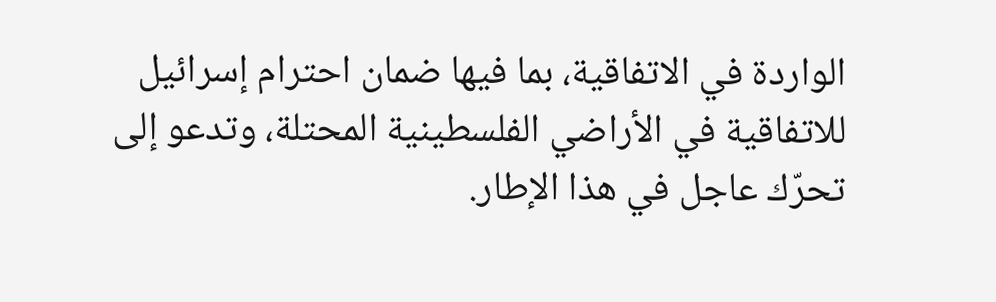الواردة في الاتفاقية، بما فيها ضمان احترام إسرائيل للاتفاقية في الأراضي الفلسطينية المحتلة، وتدعو إلى تحرّك عاجل في هذا الإطار.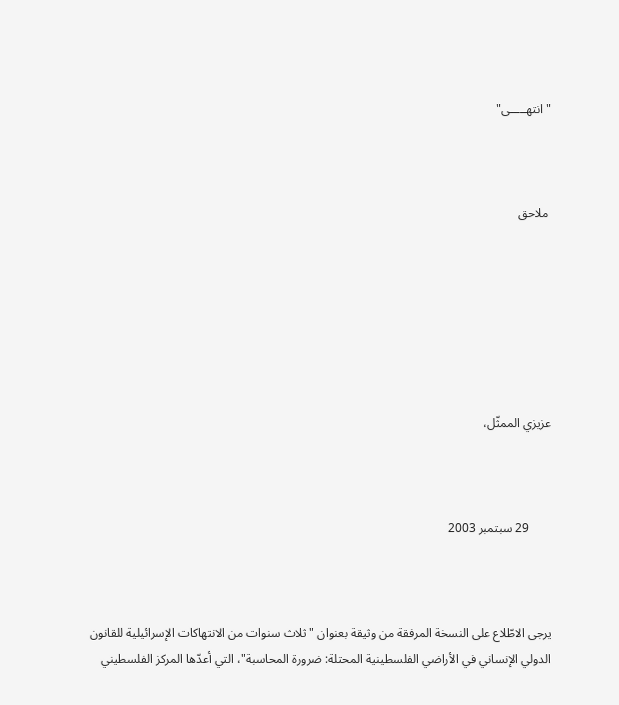"انتهـــــى"



 ملاحق







عزيزي الممثّل،



       29 سبتمبر 2003



يرجى الاطّلاع على النسخة المرفقة من وثيقة بعنوان " ثلاث سنوات من الانتهاكات الإسرائيلية للقانون الدولي الإنساني في الأراضي الفلسطينية المحتلة: ضرورة المحاسبة"، التي أعدّها المركز الفلسطيني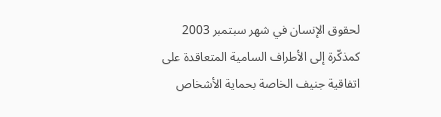لحقوق الإنسان في شهر سبتمبر 2003 كمذكّرة إلى الأطراف السامية المتعاقدة على اتفاقية جنيف الخاصة بحماية الأشخاص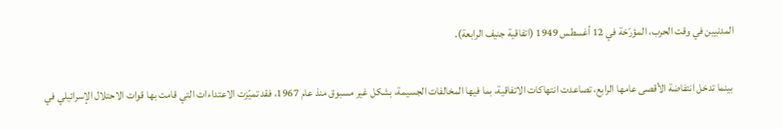المدنيين في وقت الحرب، المؤرّخة في 12 أغسطس 1949 (اتفاقية جنيف الرابعة).

 بينما تدخل انتفاضة الأقصى عامها الرابع، تصاعدت انتهاكات الاتفاقية، بما فيها المخالفات الجسيمة، بشكل غير مسبوق منذ عام 1967، فقد تميّزت الاعتداءات التي قامت بها قوات الاحتلال الإسرائيلي في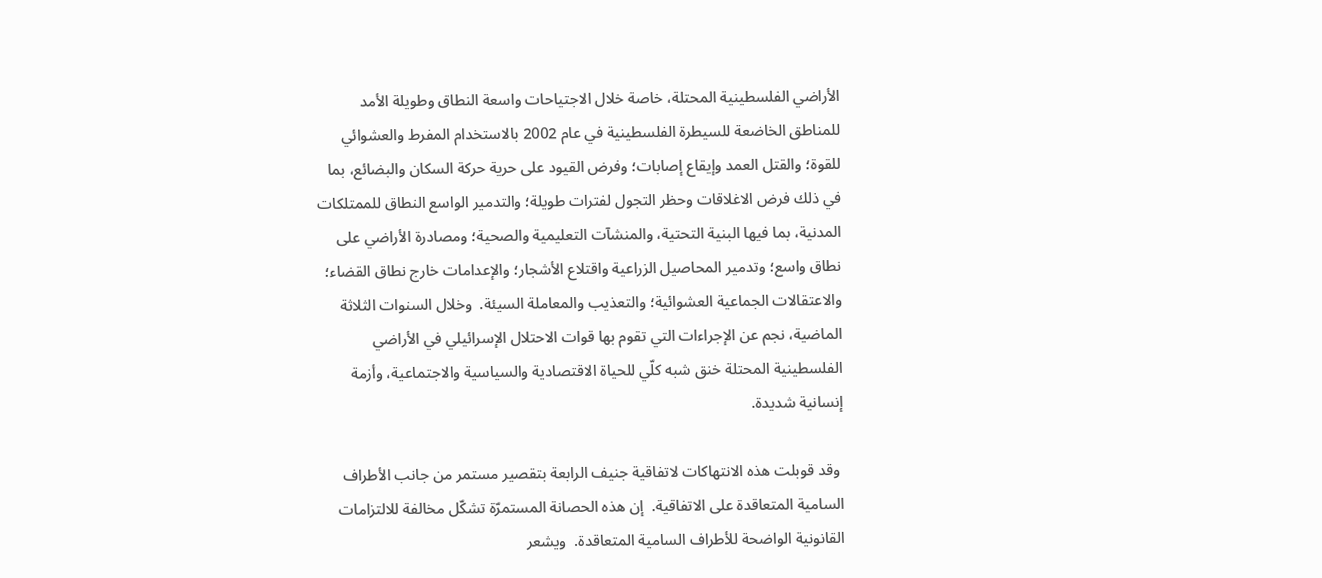الأراضي الفلسطينية المحتلة، خاصة خلال الاجتياحات واسعة النطاق وطويلة الأمد للمناطق الخاضعة للسيطرة الفلسطينية في عام 2002 بالاستخدام المفرط والعشوائي للقوة؛ والقتل العمد وإيقاع إصابات؛ وفرض القيود على حرية حركة السكان والبضائع، بما في ذلك فرض الاغلاقات وحظر التجول لفترات طويلة؛ والتدمير الواسع النطاق للممتلكات المدنية، بما فيها البنية التحتية، والمنشآت التعليمية والصحية؛ ومصادرة الأراضي على نطاق واسع؛ وتدمير المحاصيل الزراعية واقتلاع الأشجار؛ والإعدامات خارج نطاق القضاء؛ والاعتقالات الجماعية العشوائية؛ والتعذيب والمعاملة السيئة.  وخلال السنوات الثلاثة الماضية، نجم عن الإجراءات التي تقوم بها قوات الاحتلال الإسرائيلي في الأراضي الفلسطينية المحتلة خنق شبه كلّي للحياة الاقتصادية والسياسية والاجتماعية، وأزمة إنسانية شديدة.

 وقد قوبلت هذه الانتهاكات لاتفاقية جنيف الرابعة بتقصير مستمر من جانب الأطراف السامية المتعاقدة على الاتفاقية.  إن هذه الحصانة المستمرّة تشكّل مخالفة للالتزامات القانونية الواضحة للأطراف السامية المتعاقدة.  ويشعر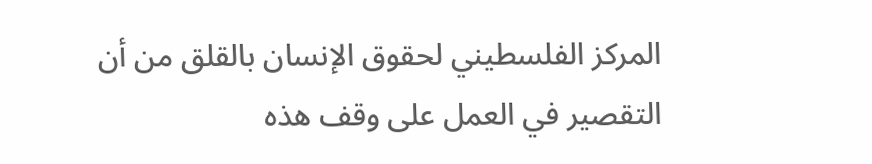المركز الفلسطيني لحقوق الإنسان بالقلق من أن التقصير في العمل على وقف هذه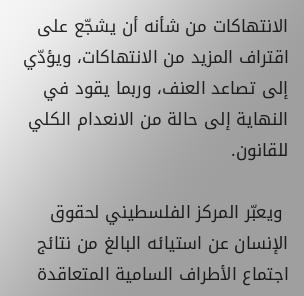الانتهاكات من شأنه أن يشجّع على اقتراف المزيد من الانتهاكات، ويؤدّي إلى تصاعد العنف، وربما يقود في النهاية إلى حالة من الانعدام الكلي للقانون.

 ويعبّر المركز الفلسطيني لحقوق الإنسان عن استيائه البالغ من نتائج اجتماع الأطراف السامية المتعاقدة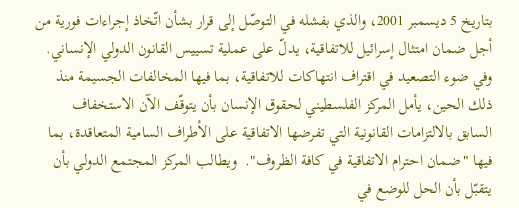بتاريخ 5 ديسمبر 2001، والذي بفشله في التوصّل إلى قرار بشأن اتّخاذ إجراءات فورية من أجل ضمان امتثال إسرائيل للاتفاقية، يدلّ على عملية تسييس القانون الدولي الإنساني.  وفي ضوء التصعيد في اقتراف انتهاكات للاتفاقية، بما فيها المخالفات الجسيمة منذ ذلك الحين، يأمل المركز الفلسطيني لحقوق الإنسان بأن يتوقّف الآن الاستخفاف السابق بالالتزامات القانونية التي تفرضها الاتفاقية على الأطراف السامية المتعاقدة، بما فيها "ضمان احترام الاتفاقية في كافة الظروف".  ويطالب المركز المجتمع الدولي بأن يتقبّل بأن الحل للوضع في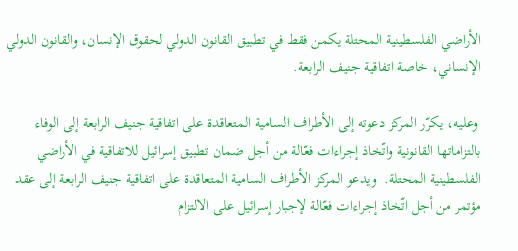الأراضي الفلسطينية المحتلة يكمن فقط في تطبيق القانون الدولي لحقوق الإنسان، والقانون الدولي الإنساني، خاصة اتفاقية جنيف الرابعة.

 وعليه، يكرّر المركز دعوته إلى الأطراف السامية المتعاقدة على اتفاقية جنيف الرابعة إلى الوفاء بالتزاماتها القانونية واتّخاذ إجراءات فعّالة من أجل ضمان تطبيق إسرائيل للاتفاقية في الأراضي الفلسطينية المحتلة.  ويدعو المركز الأطراف السامية المتعاقدة على اتفاقية جنيف الرابعة إلى عقد مؤتمر من أجل اتّخاذ إجراءات فعّالة لإجبار إسرائيل على الالتزام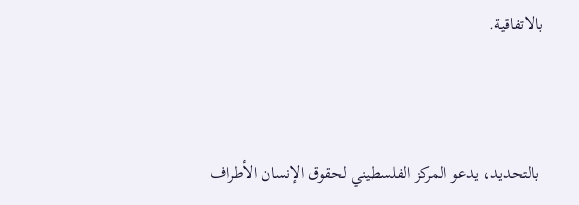بالاتفاقية.



 بالتحديد، يدعو المركز الفلسطيني لحقوق الإنسان الأطراف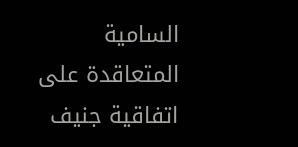السامية المتعاقدة على اتفاقية جنيف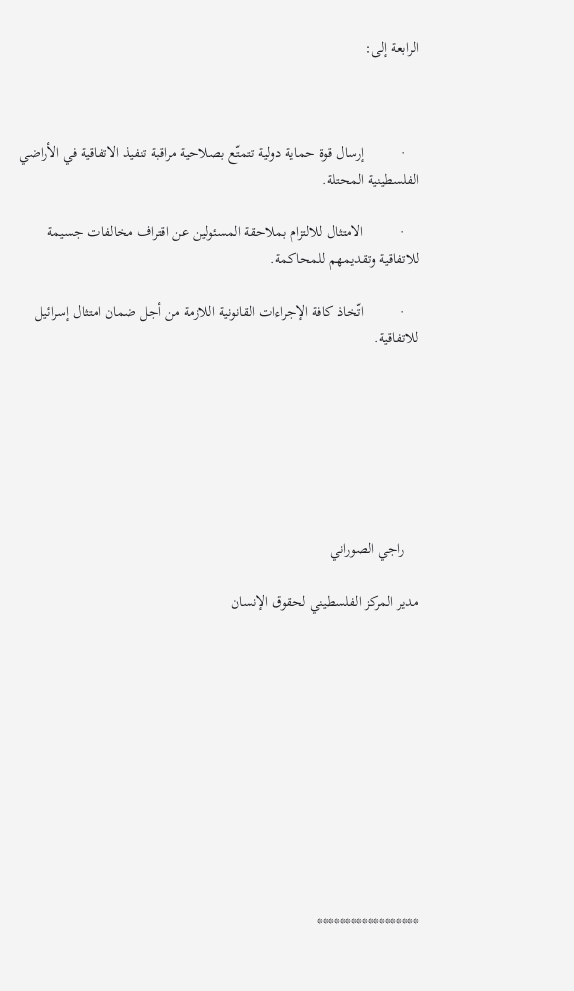الرابعة إلى:



    ·          إرسال قوة حماية دولية تتمتّع بصلاحية مراقبة تنفيذ الاتفاقية في الأراضي الفلسطينية المحتلة.

    ·          الامتثال للالتزام بملاحقة المسئولين عن اقتراف مخالفات جسيمة للاتفاقية وتقديمهم للمحاكمة.

    ·          اتّخاذ كافة الإجراءات القانونية اللازمة من أجل ضمان امتثال إسرائيل للاتفاقية.







    راجي الصوراني

مدير المركز الفلسطيني لحقوق الإنسان











******************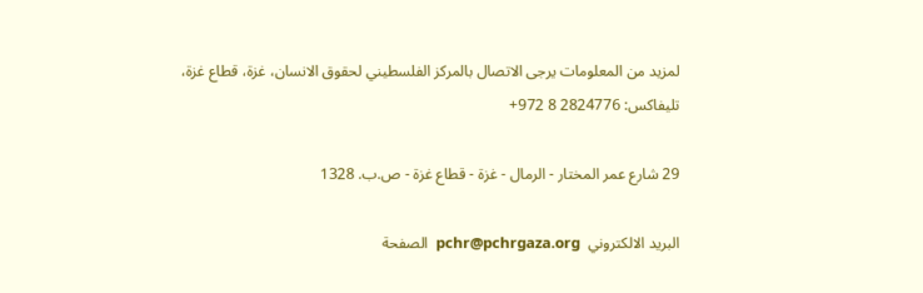لمزيد من المعلومات يرجى الاتصال بالمركز الفلسطيني لحقوق الانسان، غزة، قطاع غزة، تليفاكس: 2824776 8 972+

29 شارع عمر المختار - الرمال - غزة - قطاع غزة - ص.ب. 1328

البريد الالكتروني  pchr@pchrgaza.org  الصفحة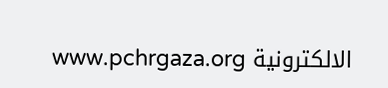الالكترونية www.pchrgaza.org